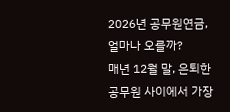2026년 공무원연금, 얼마나 오를까?
매년 12월 말, 은퇴한 공무원 사이에서 가장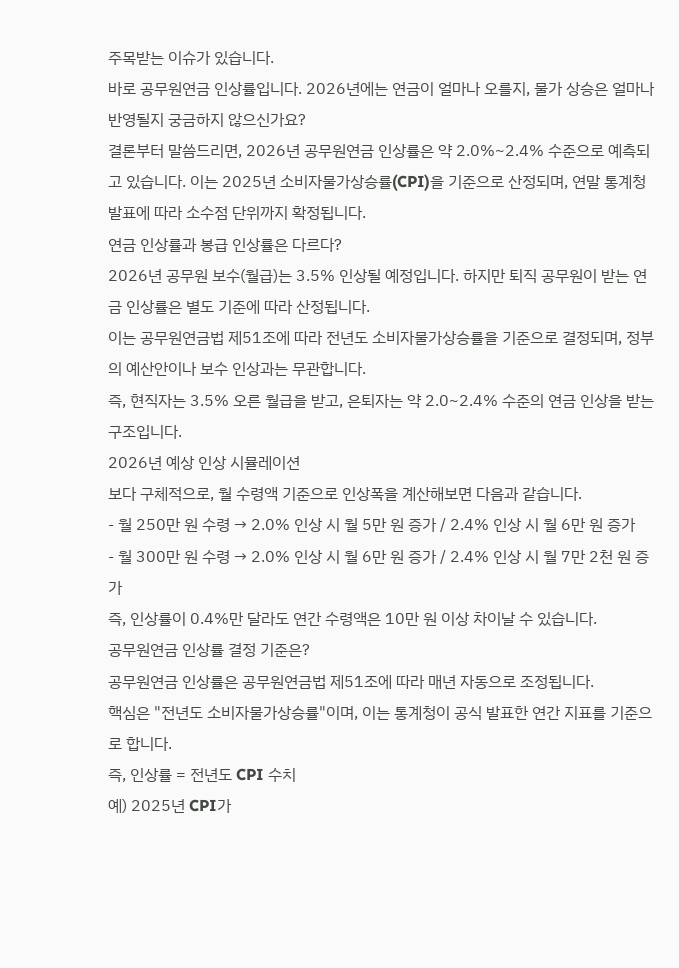주목받는 이슈가 있습니다.
바로 공무원연금 인상률입니다. 2026년에는 연금이 얼마나 오를지, 물가 상승은 얼마나 반영될지 궁금하지 않으신가요?
결론부터 말씀드리면, 2026년 공무원연금 인상률은 약 2.0%~2.4% 수준으로 예측되고 있습니다. 이는 2025년 소비자물가상승률(CPI)을 기준으로 산정되며, 연말 통계청 발표에 따라 소수점 단위까지 확정됩니다.
연금 인상률과 봉급 인상률은 다르다?
2026년 공무원 보수(월급)는 3.5% 인상될 예정입니다. 하지만 퇴직 공무원이 받는 연금 인상률은 별도 기준에 따라 산정됩니다.
이는 공무원연금법 제51조에 따라 전년도 소비자물가상승률을 기준으로 결정되며, 정부의 예산안이나 보수 인상과는 무관합니다.
즉, 현직자는 3.5% 오른 월급을 받고, 은퇴자는 약 2.0~2.4% 수준의 연금 인상을 받는 구조입니다.
2026년 예상 인상 시뮬레이션
보다 구체적으로, 월 수령액 기준으로 인상폭을 계산해보면 다음과 같습니다.
- 월 250만 원 수령 → 2.0% 인상 시 월 5만 원 증가 / 2.4% 인상 시 월 6만 원 증가
- 월 300만 원 수령 → 2.0% 인상 시 월 6만 원 증가 / 2.4% 인상 시 월 7만 2천 원 증가
즉, 인상률이 0.4%만 달라도 연간 수령액은 10만 원 이상 차이날 수 있습니다.
공무원연금 인상률 결정 기준은?
공무원연금 인상률은 공무원연금법 제51조에 따라 매년 자동으로 조정됩니다.
핵심은 "전년도 소비자물가상승률"이며, 이는 통계청이 공식 발표한 연간 지표를 기준으로 합니다.
즉, 인상률 = 전년도 CPI 수치
예) 2025년 CPI가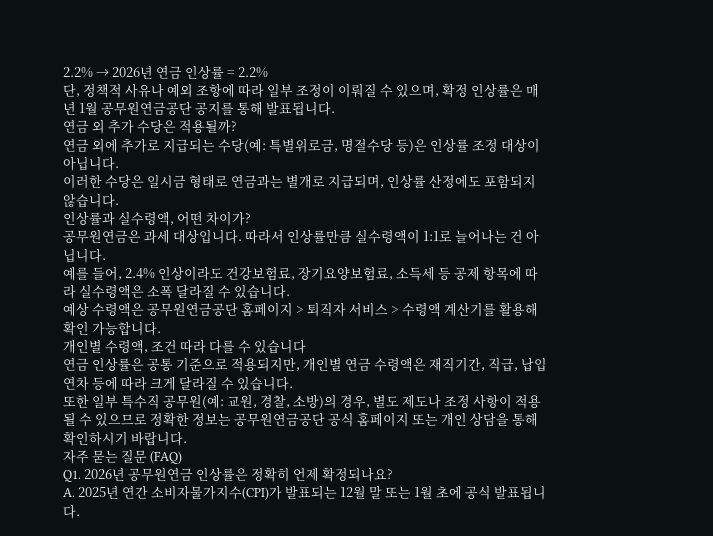2.2% → 2026년 연금 인상률 = 2.2%
단, 정책적 사유나 예외 조항에 따라 일부 조정이 이뤄질 수 있으며, 확정 인상률은 매년 1월 공무원연금공단 공지를 통해 발표됩니다.
연금 외 추가 수당은 적용될까?
연금 외에 추가로 지급되는 수당(예: 특별위로금, 명절수당 등)은 인상률 조정 대상이 아닙니다.
이러한 수당은 일시금 형태로 연금과는 별개로 지급되며, 인상률 산정에도 포함되지 않습니다.
인상률과 실수령액, 어떤 차이가?
공무원연금은 과세 대상입니다. 따라서 인상률만큼 실수령액이 1:1로 늘어나는 건 아닙니다.
예를 들어, 2.4% 인상이라도 건강보험료, 장기요양보험료, 소득세 등 공제 항목에 따라 실수령액은 소폭 달라질 수 있습니다.
예상 수령액은 공무원연금공단 홈페이지 > 퇴직자 서비스 > 수령액 계산기를 활용해 확인 가능합니다.
개인별 수령액, 조건 따라 다를 수 있습니다
연금 인상률은 공통 기준으로 적용되지만, 개인별 연금 수령액은 재직기간, 직급, 납입 연차 등에 따라 크게 달라질 수 있습니다.
또한 일부 특수직 공무원(예: 교원, 경찰, 소방)의 경우, 별도 제도나 조정 사항이 적용될 수 있으므로 정확한 정보는 공무원연금공단 공식 홈페이지 또는 개인 상담을 통해 확인하시기 바랍니다.
자주 묻는 질문 (FAQ)
Q1. 2026년 공무원연금 인상률은 정확히 언제 확정되나요?
A. 2025년 연간 소비자물가지수(CPI)가 발표되는 12월 말 또는 1월 초에 공식 발표됩니다.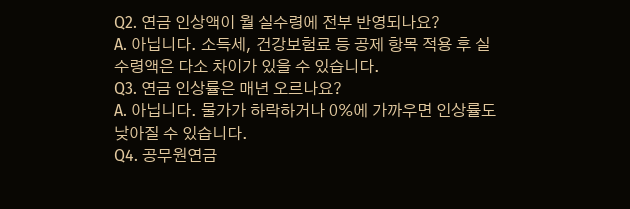Q2. 연금 인상액이 월 실수령에 전부 반영되나요?
A. 아닙니다. 소득세, 건강보험료 등 공제 항목 적용 후 실수령액은 다소 차이가 있을 수 있습니다.
Q3. 연금 인상률은 매년 오르나요?
A. 아닙니다. 물가가 하락하거나 0%에 가까우면 인상률도 낮아질 수 있습니다.
Q4. 공무원연금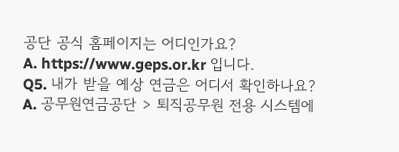공단 공식 홈페이지는 어디인가요?
A. https://www.geps.or.kr 입니다.
Q5. 내가 받을 예상 연금은 어디서 확인하나요?
A. 공무원연금공단 > 퇴직공무원 전용 시스템에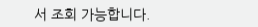서 조회 가능합니다.